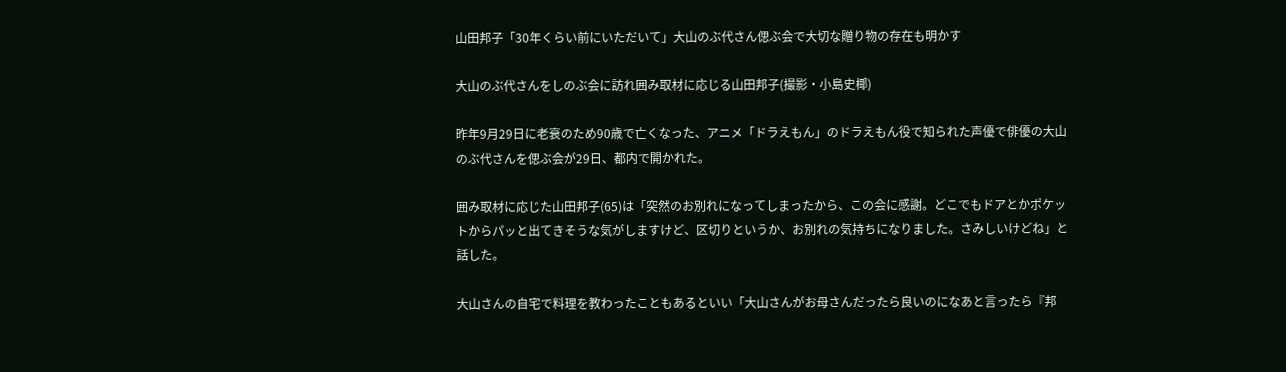山田邦子「30年くらい前にいただいて」大山のぶ代さん偲ぶ会で大切な贈り物の存在も明かす

大山のぶ代さんをしのぶ会に訪れ囲み取材に応じる山田邦子(撮影・小島史椰)

昨年9月29日に老衰のため90歳で亡くなった、アニメ「ドラえもん」のドラえもん役で知られた声優で俳優の大山のぶ代さんを偲ぶ会が29日、都内で開かれた。

囲み取材に応じた山田邦子(65)は「突然のお別れになってしまったから、この会に感謝。どこでもドアとかポケットからパッと出てきそうな気がしますけど、区切りというか、お別れの気持ちになりました。さみしいけどね」と話した。

大山さんの自宅で料理を教わったこともあるといい「大山さんがお母さんだったら良いのになあと言ったら『邦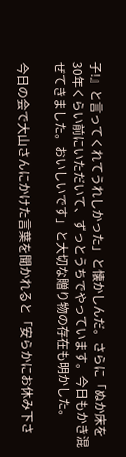子!』と言ってくれてうれしかった」と懐かしんだ。さらに「ぬか床を30年くらい前にいただいて、ずっとうちでやっています。今日もかき混ぜてきました。おいしいです」と大切な贈り物の存在も明かした。

今日の会で大山さんにかけた言葉を聞かれると「安らかにお休み下さ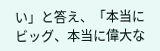い」と答え、「本当にビッグ、本当に偉大な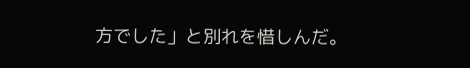方でした」と別れを惜しんだ。